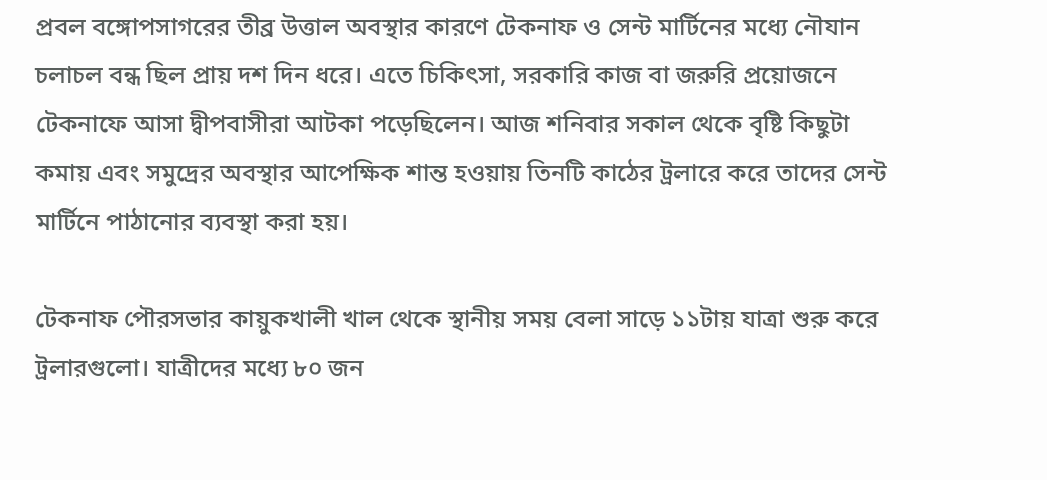প্রবল বঙ্গোপসাগরের তীব্র উত্তাল অবস্থার কারণে টেকনাফ ও সেন্ট মার্টিনের মধ্যে নৌযান চলাচল বন্ধ ছিল প্রায় দশ দিন ধরে। এতে চিকিৎসা, সরকারি কাজ বা জরুরি প্রয়োজনে টেকনাফে আসা দ্বীপবাসীরা আটকা পড়েছিলেন। আজ শনিবার সকাল থেকে বৃষ্টি কিছুটা কমায় এবং সমুদ্রের অবস্থার আপেক্ষিক শান্ত হওয়ায় তিনটি কাঠের ট্রলারে করে তাদের সেন্ট মার্টিনে পাঠানোর ব্যবস্থা করা হয়।

টেকনাফ পৌরসভার কায়ুকখালী খাল থেকে স্থানীয় সময় বেলা সাড়ে ১১টায় যাত্রা শুরু করে ট্রলারগুলো। যাত্রীদের মধ্যে ৮০ জন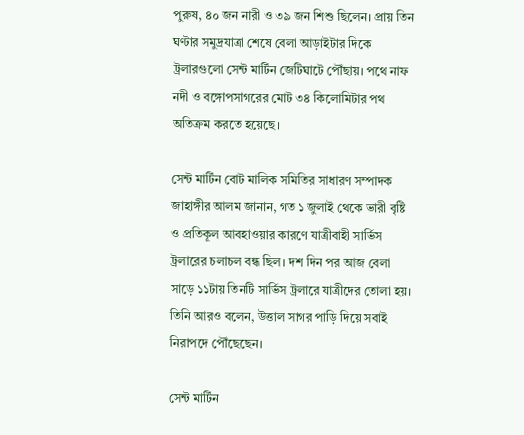পুরুষ, ৪০ জন নারী ও ৩৯ জন শিশু ছিলেন। প্রায় তিন ঘণ্টার সমুদ্রযাত্রা শেষে বেলা আড়াইটার দিকে ট্রলারগুলো সেন্ট মার্টিন জেটিঘাটে পৌঁছায়। পথে নাফ নদী ও বঙ্গোপসাগরের মোট ৩৪ কিলোমিটার পথ অতিক্রম করতে হয়েছে।

সেন্ট মার্টিন বোট মালিক সমিতির সাধারণ সম্পাদক জাহাঙ্গীর আলম জানান, গত ১ জুলাই থেকে ভারী বৃষ্টি ও প্রতিকূল আবহাওয়ার কারণে যাত্রীবাহী সার্ভিস ট্রলারের চলাচল বন্ধ ছিল। দশ দিন পর আজ বেলা সাড়ে ১১টায় তিনটি সার্ভিস ট্রলারে যাত্রীদের তোলা হয়। তিনি আরও বলেন, উত্তাল সাগর পাড়ি দিয়ে সবাই নিরাপদে পৌঁছেছেন।

সেন্ট মার্টিন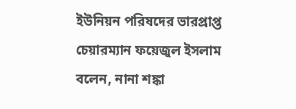ইউনিয়ন পরিষদের ভারপ্রাপ্ত চেয়ারম্যান ফয়েজুল ইসলাম বলেন, নানা শঙ্কা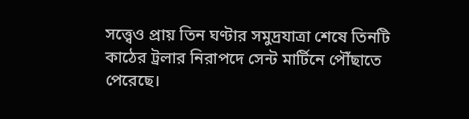সত্ত্বেও প্রায় তিন ঘণ্টার সমুদ্রযাত্রা শেষে তিনটি কাঠের ট্রলার নিরাপদে সেন্ট মার্টিনে পৌঁছাতে পেরেছে।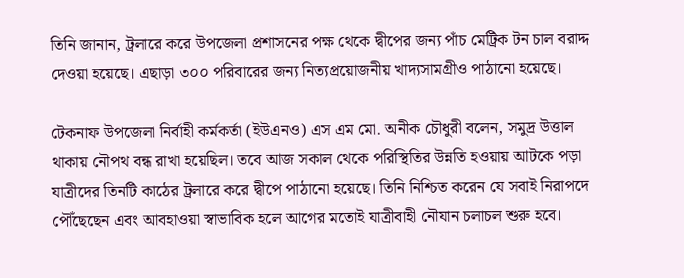তিনি জানান, ট্রলারে করে উপজেলা প্রশাসনের পক্ষ থেকে দ্বীপের জন্য পাঁচ মেট্রিক টন চাল বরাদ্দ দেওয়া হয়েছে। এছাড়া ৩০০ পরিবারের জন্য নিত্যপ্রয়োজনীয় খাদ্যসামগ্রীও পাঠানো হয়েছে।

টেকনাফ উপজেলা নির্বাহী কর্মকর্তা (ইউএনও) এস এম মো. অনীক চৌধুরী বলেন, সমুদ্র উত্তাল থাকায় নৌপথ বন্ধ রাখা হয়েছিল। তবে আজ সকাল থেকে পরিস্থিতির উন্নতি হওয়ায় আটকে পড়া যাত্রীদের তিনটি কাঠের ট্রলারে করে দ্বীপে পাঠানো হয়েছে। তিনি নিশ্চিত করেন যে সবাই নিরাপদে পৌঁছেছেন এবং আবহাওয়া স্বাভাবিক হলে আগের মতোই যাত্রীবাহী নৌযান চলাচল শুরু হবে।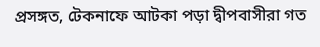প্রসঙ্গত, টেকনাফে আটকা পড়া দ্বীপবাসীরা গত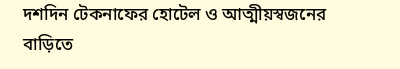দশদিন টেকনাফের হোটেল ও আত্মীয়স্বজনের বাড়িতে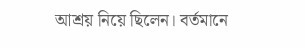আশ্রয় নিয়ে ছিলেন। বর্তমানে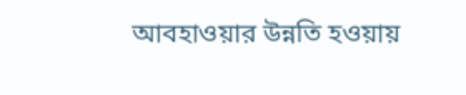আবহাওয়ার উন্নতি হওয়ায়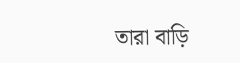তারা বাড়ি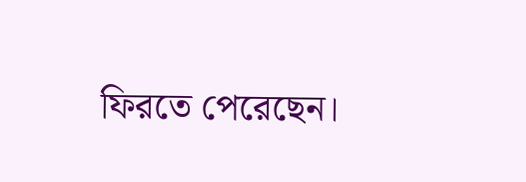ফিরতে পেরেছেন।